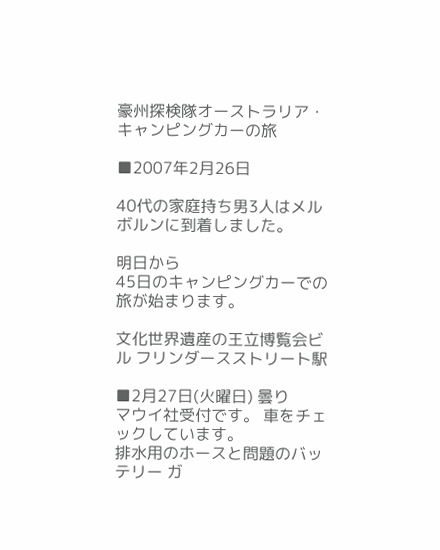豪州探検隊オーストラリア・キャンピングカーの旅

■2007年2月26日

40代の家庭持ち男3人はメルボルンに到着しました。

明日から
45日のキャンピングカーでの旅が始まります。

文化世界遺産の王立博覧会ビル フリンダースストリート駅

■2月27日(火曜日) 曇り
マウイ社受付です。 車をチェックしています。
排水用のホースと問題のバッテリー ガ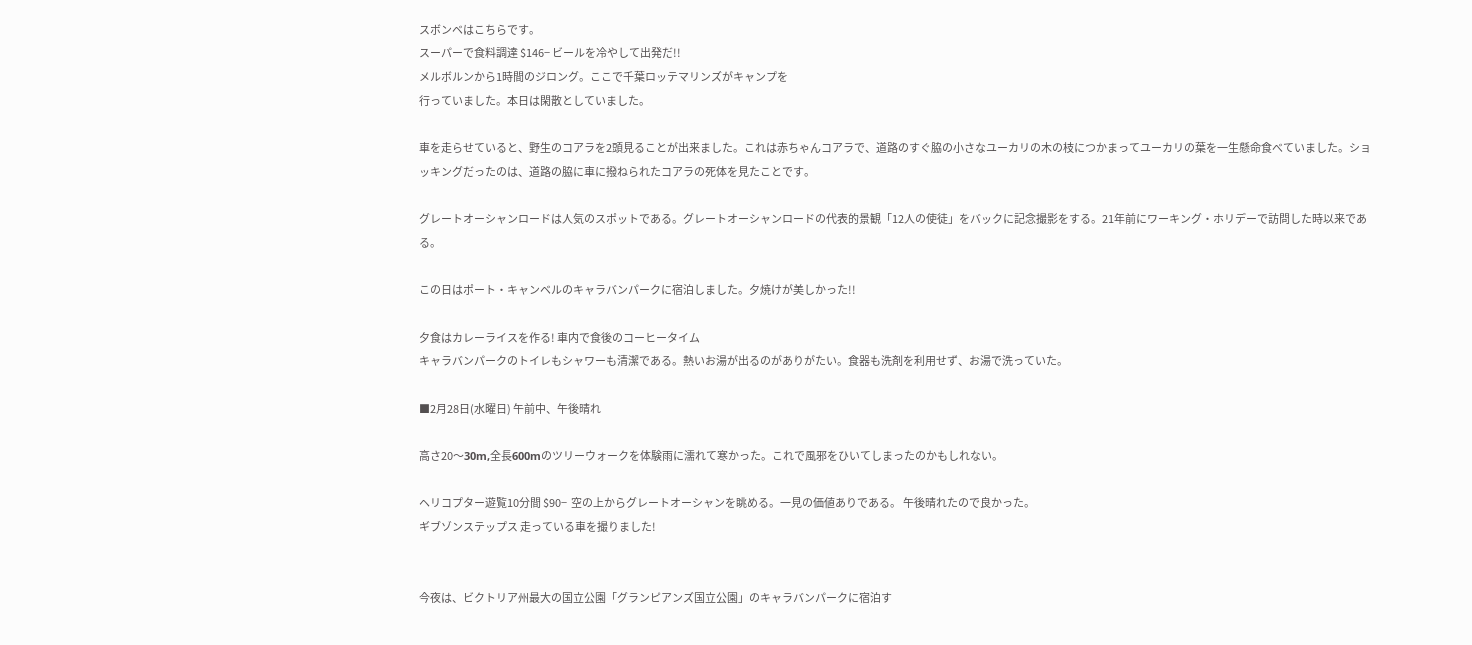スボンベはこちらです。
スーパーで食料調達 $146− ビールを冷やして出発だ!!
メルボルンから1時間のジロング。ここで千葉ロッテマリンズがキャンプを
行っていました。本日は閑散としていました。

車を走らせていると、野生のコアラを2頭見ることが出来ました。これは赤ちゃんコアラで、道路のすぐ脇の小さなユーカリの木の枝につかまってユーカリの葉を一生懸命食べていました。ショッキングだったのは、道路の脇に車に撥ねられたコアラの死体を見たことです。

グレートオーシャンロードは人気のスポットである。グレートオーシャンロードの代表的景観「12人の使徒」をバックに記念撮影をする。21年前にワーキング・ホリデーで訪問した時以来である。

この日はポート・キャンベルのキャラバンパークに宿泊しました。夕焼けが美しかった!!

夕食はカレーライスを作る! 車内で食後のコーヒータイム
キャラバンパークのトイレもシャワーも清潔である。熱いお湯が出るのがありがたい。食器も洗剤を利用せず、お湯で洗っていた。

■2月28日(水曜日) 午前中、午後晴れ

高さ20〜30m,全長600mのツリーウォークを体験雨に濡れて寒かった。これで風邪をひいてしまったのかもしれない。

ヘリコプター遊覧10分間 $90−  空の上からグレートオーシャンを眺める。一見の価値ありである。 午後晴れたので良かった。
ギブゾンステップス 走っている車を撮りました!


今夜は、ビクトリア州最大の国立公園「グランピアンズ国立公園」のキャラバンパークに宿泊す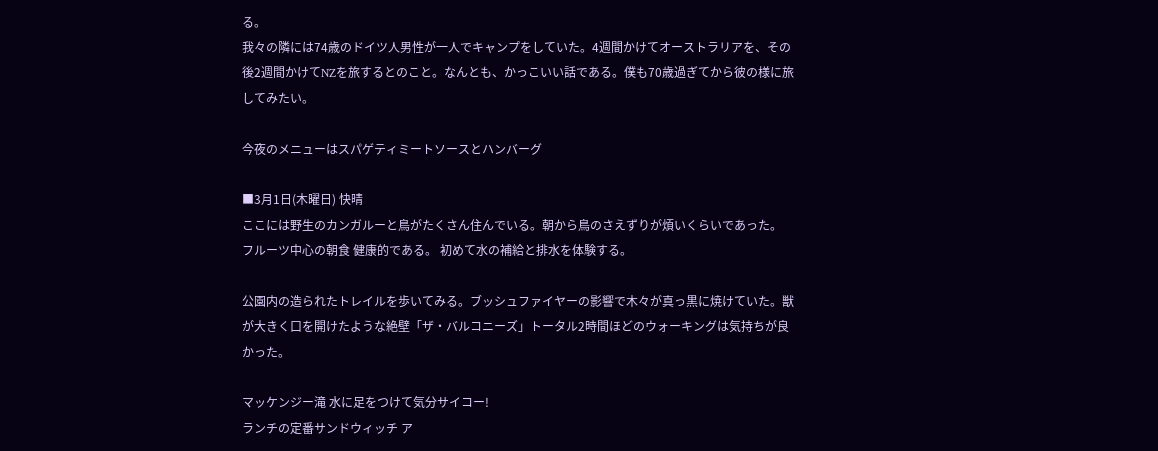る。
我々の隣には74歳のドイツ人男性が一人でキャンプをしていた。4週間かけてオーストラリアを、その後2週間かけてNZを旅するとのこと。なんとも、かっこいい話である。僕も70歳過ぎてから彼の様に旅してみたい。

今夜のメニューはスパゲティミートソースとハンバーグ

■3月1日(木曜日) 快晴
ここには野生のカンガルーと鳥がたくさん住んでいる。朝から鳥のさえずりが煩いくらいであった。
フルーツ中心の朝食 健康的である。 初めて水の補給と排水を体験する。

公園内の造られたトレイルを歩いてみる。ブッシュファイヤーの影響で木々が真っ黒に焼けていた。獣が大きく口を開けたような絶壁「ザ・バルコニーズ」トータル2時間ほどのウォーキングは気持ちが良かった。

マッケンジー滝 水に足をつけて気分サイコー!
ランチの定番サンドウィッチ ア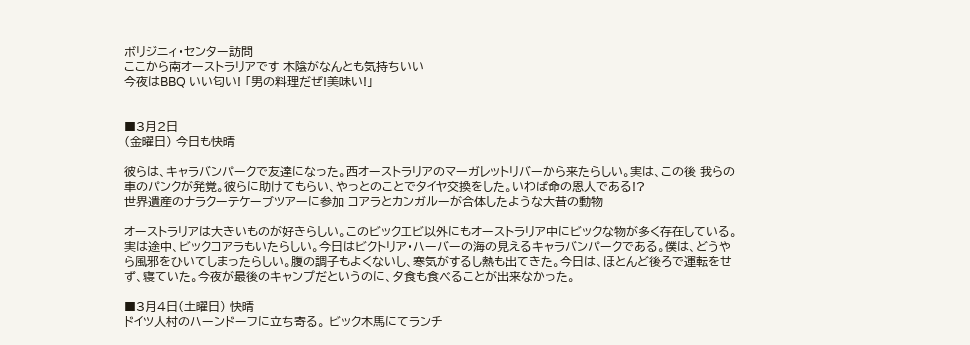ボリジニィ・センター訪問
ここから南オーストラリアです 木陰がなんとも気持ちいい
今夜はBBQ いい匂い! 「男の料理だぜ!美味い!」


■3月2日
(金曜日) 今日も快晴

彼らは、キャラバンパークで友達になった。西オーストラリアのマーガレットリバーから来たらしい。実は、この後 我らの車のパンクが発覚。彼らに助けてもらい、やっとのことでタイヤ交換をした。いわば命の恩人である!?
世界遺産のナラクーテケーブツアーに参加 コアラとカンガルーが合体したような大昔の動物

オーストラリアは大きいものが好きらしい。このビックエビ以外にもオーストラリア中にビックな物が多く存在している。実は途中、ビックコアラもいたらしい。今日はビクトリア・ハーバーの海の見えるキャラバンパークである。僕は、どうやら風邪をひいてしまったらしい。腹の調子もよくないし、寒気がするし熱も出てきた。今日は、ほとんど後ろで運転をせず、寝ていた。今夜が最後のキャンプだというのに、夕食も食べることが出来なかった。

■3月4日(土曜日) 快晴
ドイツ人村のハーンドーフに立ち寄る。 ビック木馬にてランチ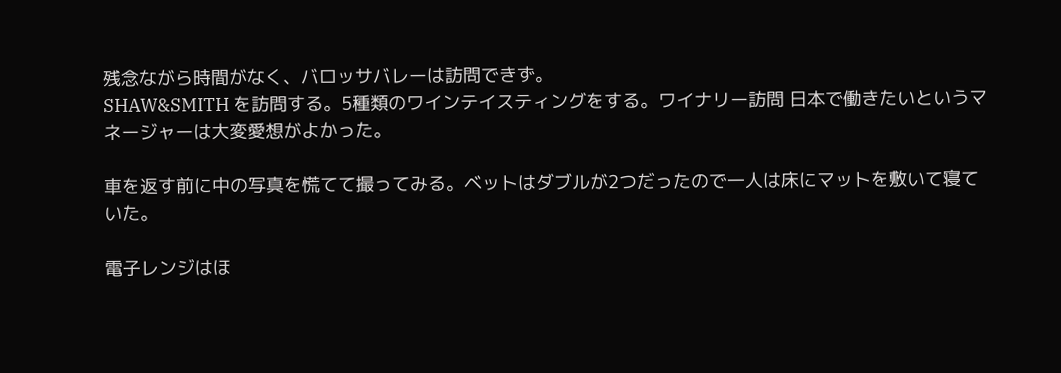残念ながら時間がなく、バロッサバレーは訪問できず。
SHAW&SMITH を訪問する。5種類のワインテイスティングをする。ワイナリー訪問 日本で働きたいというマネージャーは大変愛想がよかった。

車を返す前に中の写真を慌てて撮ってみる。ベットはダブルが2つだったので一人は床にマットを敷いて寝ていた。

電子レンジはほ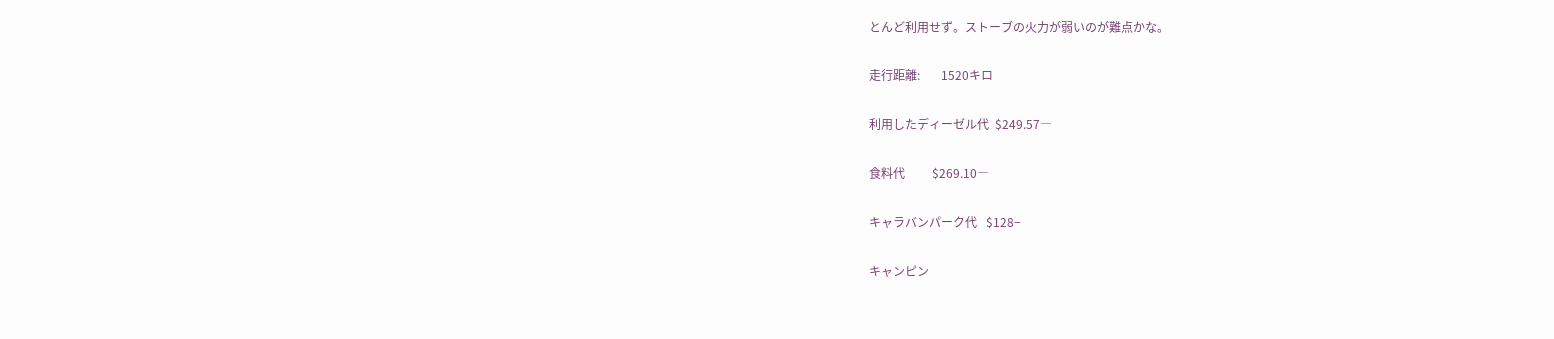とんど利用せず。ストーブの火力が弱いのが難点かな。

走行距離:       1520キロ

利用したディーゼル代  $249.57―

食料代         $269.10―

キャラバンパーク代   $128−

キャンピン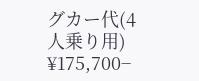グカー代(4人乗り用) ¥175,700−